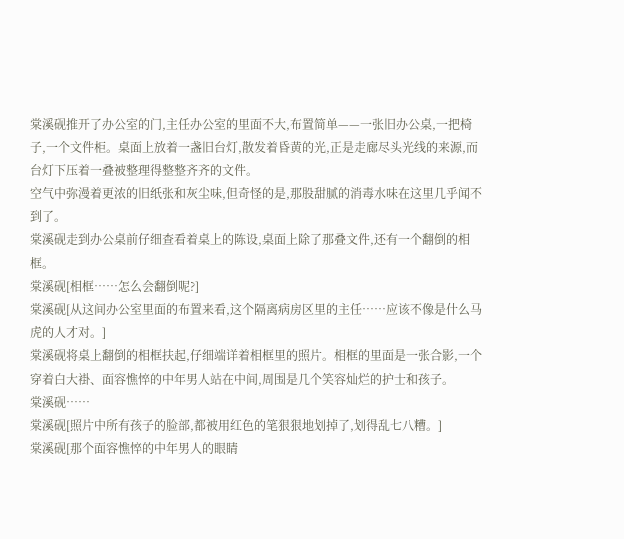棠溪砚推开了办公室的门,主任办公室的里面不大,布置简单——一张旧办公桌,一把椅子,一个文件柜。桌面上放着一盏旧台灯,散发着昏黄的光,正是走廊尽头光线的来源,而台灯下压着一叠被整理得整整齐齐的文件。
空气中弥漫着更浓的旧纸张和灰尘味,但奇怪的是,那股甜腻的消毒水味在这里几乎闻不到了。
棠溪砚走到办公桌前仔细查看着桌上的陈设,桌面上除了那叠文件,还有一个翻倒的相框。
棠溪砚[相框……怎么会翻倒呢?]
棠溪砚[从这间办公室里面的布置来看,这个隔离病房区里的主任……应该不像是什么马虎的人才对。]
棠溪砚将桌上翻倒的相框扶起,仔细端详着相框里的照片。相框的里面是一张合影,一个穿着白大褂、面容憔悴的中年男人站在中间,周围是几个笑容灿烂的护士和孩子。
棠溪砚……
棠溪砚[照片中所有孩子的脸部,都被用红色的笔狠狠地划掉了,划得乱七八糟。]
棠溪砚[那个面容憔悴的中年男人的眼睛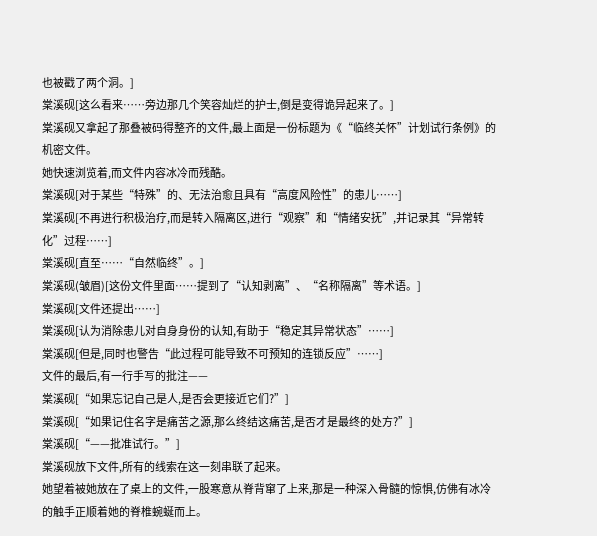也被戳了两个洞。]
棠溪砚[这么看来……旁边那几个笑容灿烂的护士,倒是变得诡异起来了。]
棠溪砚又拿起了那叠被码得整齐的文件,最上面是一份标题为《“临终关怀”计划试行条例》的机密文件。
她快速浏览着,而文件内容冰冷而残酷。
棠溪砚[对于某些“特殊”的、无法治愈且具有“高度风险性”的患儿……]
棠溪砚[不再进行积极治疗,而是转入隔离区,进行“观察”和“情绪安抚”,并记录其“异常转化”过程……]
棠溪砚[直至……“自然临终”。]
棠溪砚(皱眉)[这份文件里面……提到了“认知剥离”、“名称隔离”等术语。]
棠溪砚[文件还提出……]
棠溪砚[认为消除患儿对自身身份的认知,有助于“稳定其异常状态”……]
棠溪砚[但是,同时也警告“此过程可能导致不可预知的连锁反应”……]
文件的最后,有一行手写的批注——
棠溪砚[“如果忘记自己是人,是否会更接近它们?”]
棠溪砚[“如果记住名字是痛苦之源,那么终结这痛苦,是否才是最终的处方?”]
棠溪砚[“——批准试行。”]
棠溪砚放下文件,所有的线索在这一刻串联了起来。
她望着被她放在了桌上的文件,一股寒意从脊背窜了上来,那是一种深入骨髓的惊惧,仿佛有冰冷的触手正顺着她的脊椎蜿蜒而上。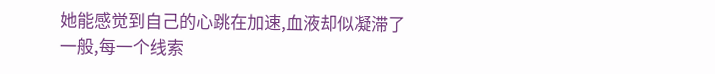她能感觉到自己的心跳在加速,血液却似凝滞了一般,每一个线索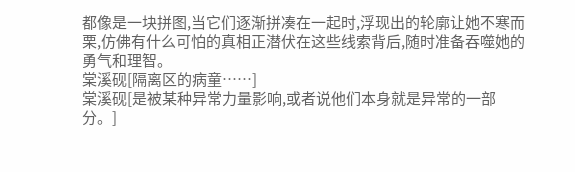都像是一块拼图,当它们逐渐拼凑在一起时,浮现出的轮廓让她不寒而栗,仿佛有什么可怕的真相正潜伏在这些线索背后,随时准备吞噬她的勇气和理智。
棠溪砚[隔离区的病童……]
棠溪砚[是被某种异常力量影响,或者说他们本身就是异常的一部分。]